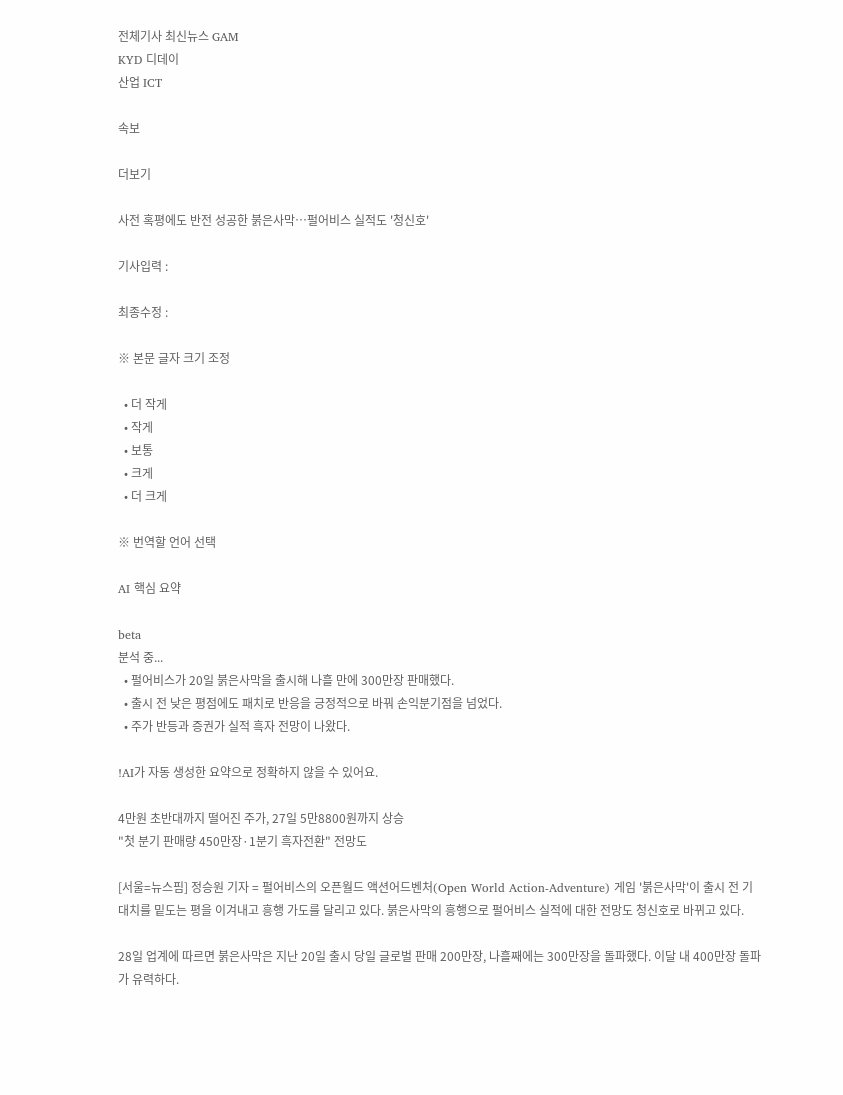전체기사 최신뉴스 GAM
KYD 디데이
산업 ICT

속보

더보기

사전 혹평에도 반전 성공한 붉은사막…펄어비스 실적도 '청신호'

기사입력 :

최종수정 :

※ 본문 글자 크기 조정

  • 더 작게
  • 작게
  • 보통
  • 크게
  • 더 크게

※ 번역할 언어 선택

AI 핵심 요약

beta
분석 중...
  • 펄어비스가 20일 붉은사막을 출시해 나흘 만에 300만장 판매했다.
  • 출시 전 낮은 평점에도 패치로 반응을 긍정적으로 바꿔 손익분기점을 넘었다.
  • 주가 반등과 증권가 실적 흑자 전망이 나왔다.

!AI가 자동 생성한 요약으로 정확하지 않을 수 있어요.

4만원 초반대까지 떨어진 주가, 27일 5만8800원까지 상승
"첫 분기 판매량 450만장·1분기 흑자전환" 전망도

[서울=뉴스핌] 정승원 기자 = 펄어비스의 오픈월드 액션어드벤처(Open World Action-Adventure) 게임 '붉은사막'이 출시 전 기대치를 밑도는 평을 이겨내고 흥행 가도를 달리고 있다. 붉은사막의 흥행으로 펄어비스 실적에 대한 전망도 청신호로 바뀌고 있다.

28일 업계에 따르면 붉은사막은 지난 20일 출시 당일 글로벌 판매 200만장, 나흘째에는 300만장을 돌파했다. 이달 내 400만장 돌파가 유력하다.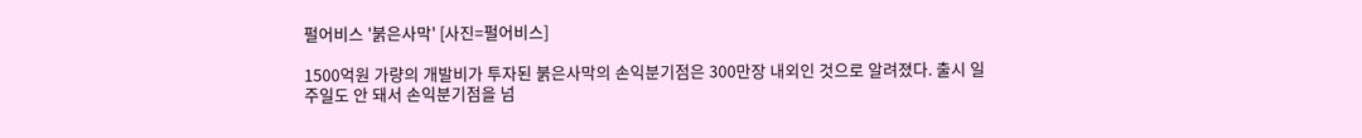펄어비스 '붉은사막' [사진=펄어비스]

1500억원 가량의 개발비가 투자된 붉은사막의 손익분기점은 300만장 내외인 것으로 알려졌다. 출시 일주일도 안 돼서 손익분기점을 넘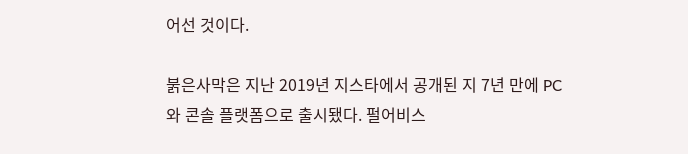어선 것이다.

붉은사막은 지난 2019년 지스타에서 공개된 지 7년 만에 PC와 콘솔 플랫폼으로 출시됐다. 펄어비스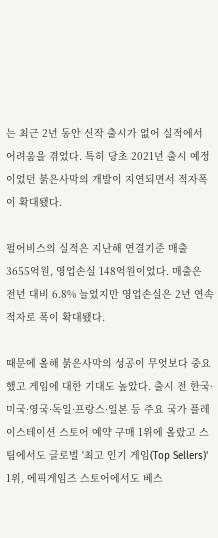는 최근 2년 동안 신작 출시가 없어 실적에서 어려움을 겪었다. 특히 당초 2021년 출시 예정이었던 붉은사막의 개발이 지연되면서 적자폭이 확대됐다.

펄어비스의 실적은 지난해 연결기준 매출 3655억원, 영업손실 148억원이었다. 매출은 전년 대비 6.8% 늘었지만 영업손실은 2년 연속 적자로 폭이 확대됐다.

때문에 올해 붉은사막의 성공이 무엇보다 중요했고 게임에 대한 기대도 높았다. 출시 전 한국·미국·영국·독일·프랑스·일본 등 주요 국가 플레이스테이션 스토어 예약 구매 1위에 올랐고 스팀에서도 글로벌 '최고 인기 게임(Top Sellers)' 1위, 에픽게임즈 스토어에서도 베스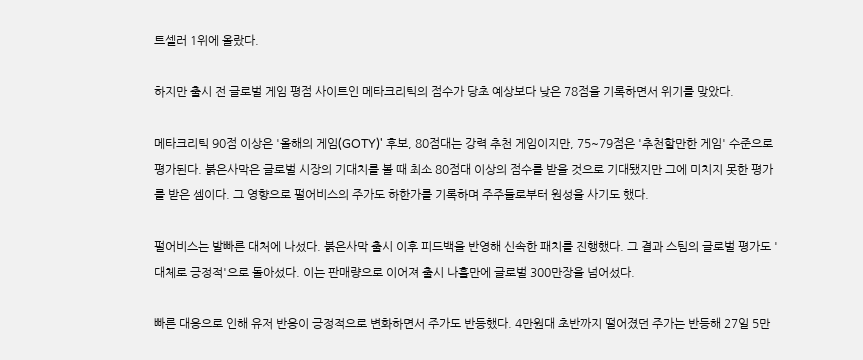트셀러 1위에 올랐다.

하지만 출시 전 글로벌 게임 평점 사이트인 메타크리틱의 점수가 당초 예상보다 낮은 78점을 기록하면서 위기를 맞았다.

메타크리틱 90점 이상은 '올해의 게임(GOTY)' 후보, 80점대는 강력 추천 게임이지만, 75~79점은 '추천할만한 게임' 수준으로 평가된다. 붉은사막은 글로벌 시장의 기대치를 볼 때 최소 80점대 이상의 점수를 받을 것으로 기대됐지만 그에 미치지 못한 평가를 받은 셈이다. 그 영향으로 펄어비스의 주가도 하한가를 기록하며 주주들로부터 원성을 사기도 했다.

펄어비스는 발빠른 대처에 나섰다. 붉은사막 출시 이후 피드백을 반영해 신속한 패치를 진행했다. 그 결과 스팀의 글로벌 평가도 '대체로 긍정적'으로 돌아섰다. 이는 판매량으로 이어져 출시 나흘만에 글로벌 300만장을 넘어섰다.

빠른 대응으로 인해 유저 반응이 긍정적으로 변화하면서 주가도 반등했다. 4만원대 초반까지 떨어졌던 주가는 반등해 27일 5만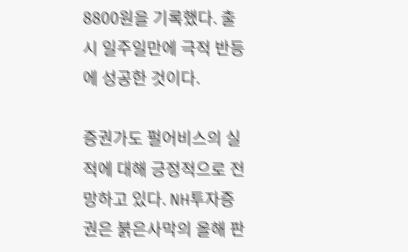8800원을 기록했다. 출시 일주일만에 극적 반등에 성공한 것이다.

증권가도 펄어비스의 실적에 대해 긍정적으로 전망하고 있다. NH투자증권은 붉은사막의 올해 판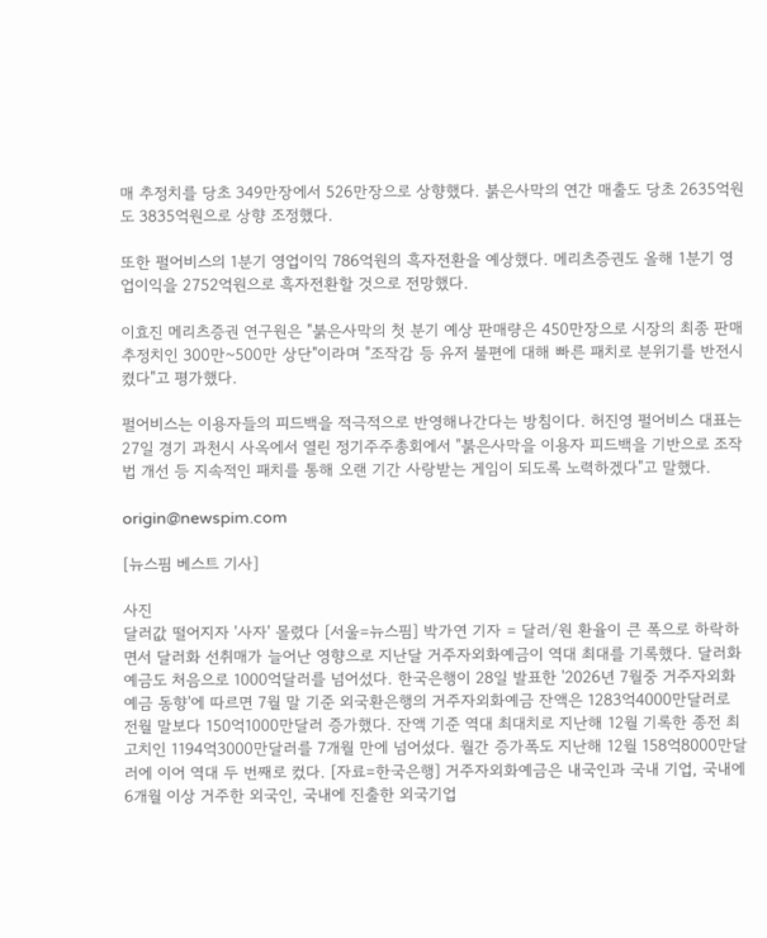매 추정치를 당초 349만장에서 526만장으로 상향했다. 붉은사막의 연간 매출도 당초 2635억원도 3835억원으로 상향 조정했다.

또한 펄어비스의 1분기 영업이익 786억원의 흑자전환을 예상했다. 메리츠증권도 올해 1분기 영업이익을 2752억원으로 흑자전환할 것으로 전망했다.

이효진 메리츠증권 연구원은 "붉은사막의 첫 분기 예상 판매량은 450만장으로 시장의 최종 판매 추정치인 300만~500만 상단"이라며 "조작감 등 유저 불편에 대해 빠른 패치로 분위기를 반전시켰다"고 평가했다.

펄어비스는 이용자들의 피드백을 적극적으로 반영해나간다는 방침이다. 허진영 펄어비스 대표는 27일 경기 과천시 사옥에서 열린 정기주주총회에서 "붉은사막을 이용자 피드백을 기반으로 조작법 개선 등 지속적인 패치를 통해 오랜 기간 사랑받는 게임이 되도록 노력하겠다"고 말했다.

origin@newspim.com

[뉴스핌 베스트 기사]

사진
달러값 떨어지자 '사자' 몰렸다 [서울=뉴스핌] 박가연 기자 = 달러/원 환율이 큰 폭으로 하락하면서 달러화 선취매가 늘어난 영향으로 지난달 거주자외화예금이 역대 최대를 기록했다. 달러화예금도 처음으로 1000억달러를 넘어섰다. 한국은행이 28일 발표한 '2026년 7월중 거주자외화예금 동향'에 따르면 7월 말 기준 외국환은행의 거주자외화예금 잔액은 1283억4000만달러로 전월 말보다 150억1000만달러 증가했다. 잔액 기준 역대 최대치로 지난해 12월 기록한 종전 최고치인 1194억3000만달러를 7개월 만에 넘어섰다. 월간 증가폭도 지난해 12월 158억8000만달러에 이어 역대 두 번째로 컸다. [자료=한국은행] 거주자외화예금은 내국인과 국내 기업, 국내에 6개월 이상 거주한 외국인, 국내에 진출한 외국기업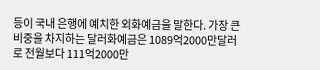등이 국내 은행에 예치한 외화예금을 말한다. 가장 큰 비중을 차지하는 달러화예금은 1089억2000만달러로 전월보다 111억2000만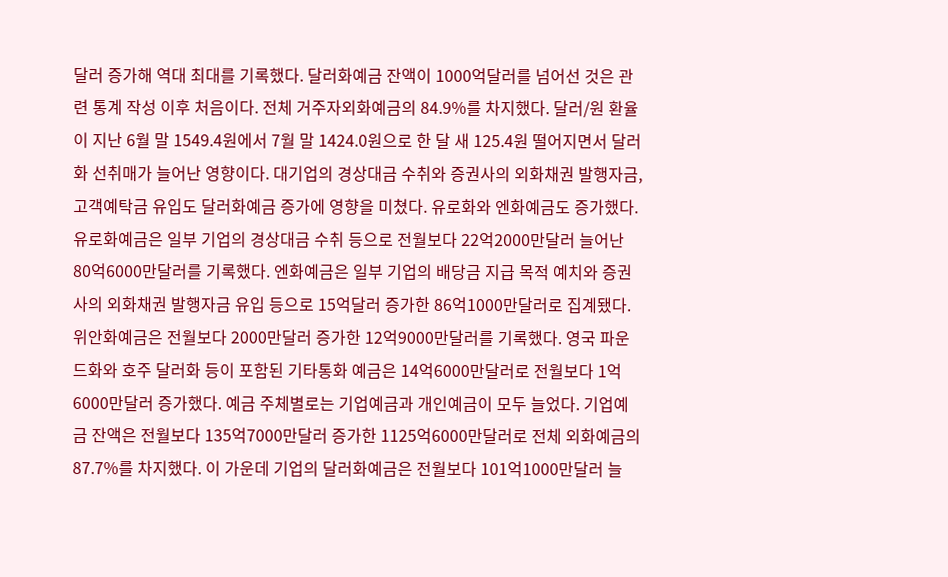달러 증가해 역대 최대를 기록했다. 달러화예금 잔액이 1000억달러를 넘어선 것은 관련 통계 작성 이후 처음이다. 전체 거주자외화예금의 84.9%를 차지했다. 달러/원 환율이 지난 6월 말 1549.4원에서 7월 말 1424.0원으로 한 달 새 125.4원 떨어지면서 달러화 선취매가 늘어난 영향이다. 대기업의 경상대금 수취와 증권사의 외화채권 발행자금, 고객예탁금 유입도 달러화예금 증가에 영향을 미쳤다. 유로화와 엔화예금도 증가했다. 유로화예금은 일부 기업의 경상대금 수취 등으로 전월보다 22억2000만달러 늘어난 80억6000만달러를 기록했다. 엔화예금은 일부 기업의 배당금 지급 목적 예치와 증권사의 외화채권 발행자금 유입 등으로 15억달러 증가한 86억1000만달러로 집계됐다. 위안화예금은 전월보다 2000만달러 증가한 12억9000만달러를 기록했다. 영국 파운드화와 호주 달러화 등이 포함된 기타통화 예금은 14억6000만달러로 전월보다 1억6000만달러 증가했다. 예금 주체별로는 기업예금과 개인예금이 모두 늘었다. 기업예금 잔액은 전월보다 135억7000만달러 증가한 1125억6000만달러로 전체 외화예금의 87.7%를 차지했다. 이 가운데 기업의 달러화예금은 전월보다 101억1000만달러 늘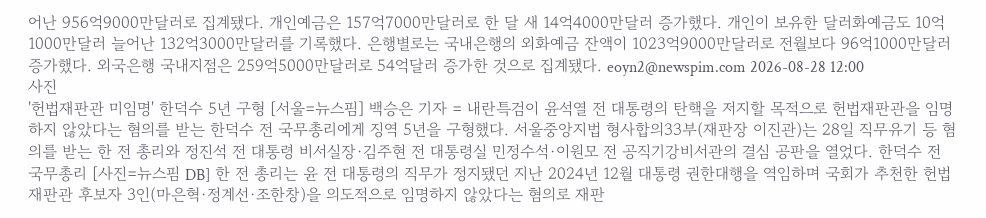어난 956억9000만달러로 집계됐다. 개인예금은 157억7000만달러로 한 달 새 14억4000만달러 증가했다. 개인이 보유한 달러화예금도 10억1000만달러 늘어난 132억3000만달러를 기록했다. 은행별로는 국내은행의 외화예금 잔액이 1023억9000만달러로 전월보다 96억1000만달러 증가했다. 외국은행 국내지점은 259억5000만달러로 54억달러 증가한 것으로 집계됐다. eoyn2@newspim.com 2026-08-28 12:00
사진
'헌법재판관 미임명' 한덕수 5년 구형 [서울=뉴스핌] 백승은 기자 = 내란특검이 윤석열 전 대통령의 탄핵을 저지할 목적으로 헌법재판관을 임명하지 않았다는 혐의를 받는 한덕수 전 국무총리에게 징역 5년을 구형했다. 서울중앙지법 형사합의33부(재판장 이진관)는 28일 직무유기 등 혐의를 받는 한 전 총리와 정진석 전 대통령 비서실장·김주현 전 대통령실 민정수석·이원모 전 공직기강비서관의 결심 공판을 열었다. 한덕수 전 국무총리 [사진=뉴스핌 DB] 한 전 총리는 윤 전 대통령의 직무가 정지됐던 지난 2024년 12월 대통령 권한대행을 역임하며 국회가 추천한 헌법재판관 후보자 3인(마은혁·정계선·조한창)을 의도적으로 임명하지 않았다는 혐의로 재판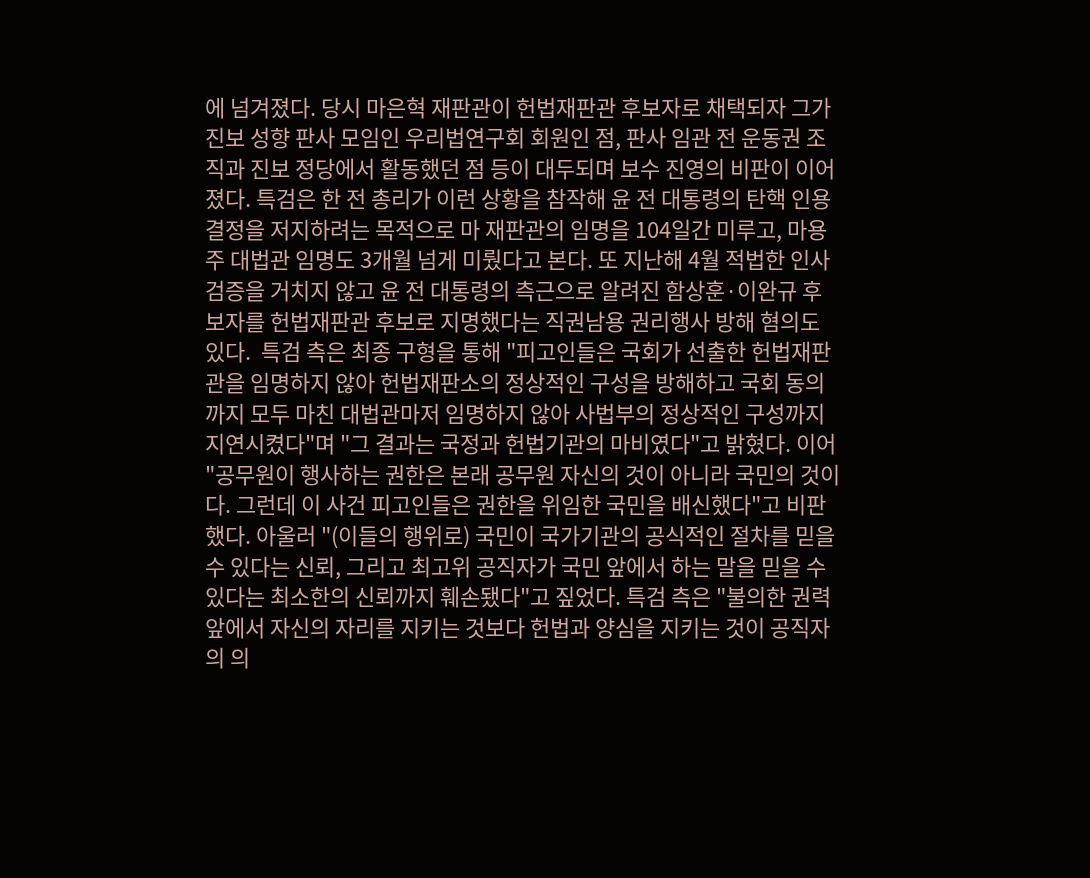에 넘겨졌다. 당시 마은혁 재판관이 헌법재판관 후보자로 채택되자 그가 진보 성향 판사 모임인 우리법연구회 회원인 점, 판사 임관 전 운동권 조직과 진보 정당에서 활동했던 점 등이 대두되며 보수 진영의 비판이 이어졌다. 특검은 한 전 총리가 이런 상황을 참작해 윤 전 대통령의 탄핵 인용 결정을 저지하려는 목적으로 마 재판관의 임명을 104일간 미루고, 마용주 대법관 임명도 3개월 넘게 미뤘다고 본다. 또 지난해 4월 적법한 인사 검증을 거치지 않고 윤 전 대통령의 측근으로 알려진 함상훈·이완규 후보자를 헌법재판관 후보로 지명했다는 직권남용 권리행사 방해 혐의도 있다.  특검 측은 최종 구형을 통해 "피고인들은 국회가 선출한 헌법재판관을 임명하지 않아 헌법재판소의 정상적인 구성을 방해하고 국회 동의까지 모두 마친 대법관마저 임명하지 않아 사법부의 정상적인 구성까지 지연시켰다"며 "그 결과는 국정과 헌법기관의 마비였다"고 밝혔다. 이어 "공무원이 행사하는 권한은 본래 공무원 자신의 것이 아니라 국민의 것이다. 그런데 이 사건 피고인들은 권한을 위임한 국민을 배신했다"고 비판했다. 아울러 "(이들의 행위로) 국민이 국가기관의 공식적인 절차를 믿을 수 있다는 신뢰, 그리고 최고위 공직자가 국민 앞에서 하는 말을 믿을 수 있다는 최소한의 신뢰까지 훼손됐다"고 짚었다. 특검 측은 "불의한 권력 앞에서 자신의 자리를 지키는 것보다 헌법과 양심을 지키는 것이 공직자의 의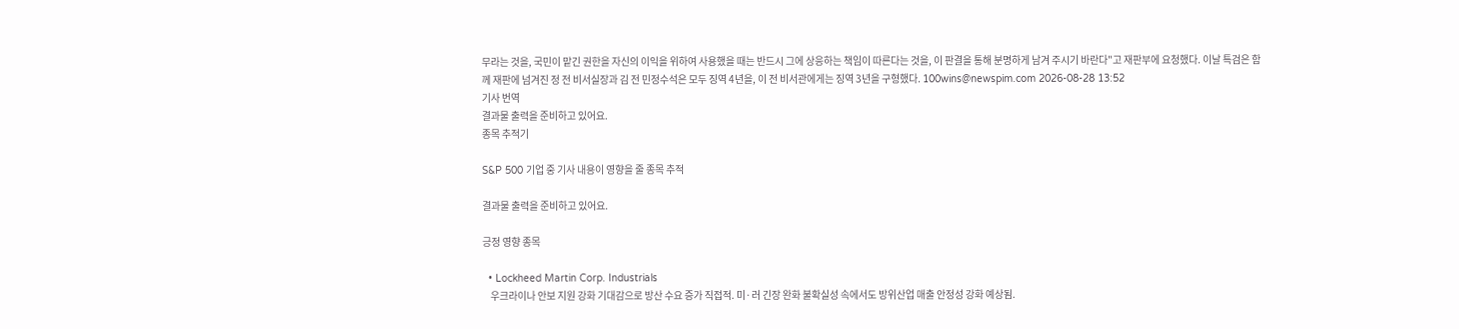무라는 것을, 국민이 맡긴 권한을 자신의 이익을 위하여 사용했을 때는 반드시 그에 상응하는 책임이 따른다는 것을, 이 판결을 통해 분명하게 남겨 주시기 바란다"고 재판부에 요청했다. 이날 특검은 함께 재판에 넘겨진 정 전 비서실장과 김 전 민정수석은 모두 징역 4년을, 이 전 비서관에게는 징역 3년을 구형했다. 100wins@newspim.com 2026-08-28 13:52
기사 번역
결과물 출력을 준비하고 있어요.
종목 추적기

S&P 500 기업 중 기사 내용이 영향을 줄 종목 추적

결과물 출력을 준비하고 있어요.

긍정 영향 종목

  • Lockheed Martin Corp. Industrials
    우크라이나 안보 지원 강화 기대감으로 방산 수요 증가 직접적. 미·러 긴장 완화 불확실성 속에서도 방위산업 매출 안정성 강화 예상됨.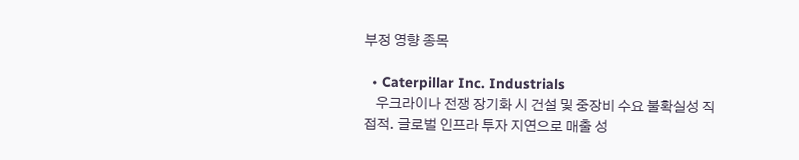부정 영향 종목

  • Caterpillar Inc. Industrials
    우크라이나 전쟁 장기화 시 건설 및 중장비 수요 불확실성 직접적. 글로벌 인프라 투자 지연으로 매출 성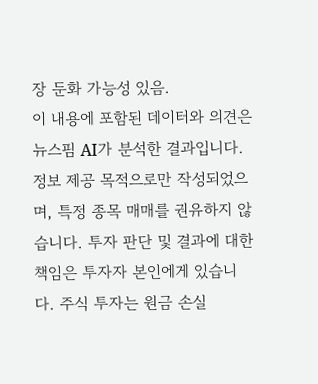장 둔화 가능성 있음.
이 내용에 포함된 데이터와 의견은 뉴스핌 AI가 분석한 결과입니다. 정보 제공 목적으로만 작성되었으며, 특정 종목 매매를 권유하지 않습니다. 투자 판단 및 결과에 대한 책임은 투자자 본인에게 있습니다. 주식 투자는 원금 손실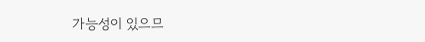가능성이 있으므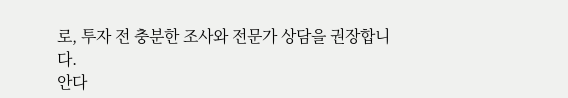로, 투자 전 충분한 조사와 전문가 상담을 권장합니다.
안다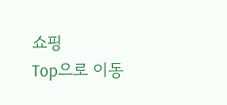쇼핑
Top으로 이동